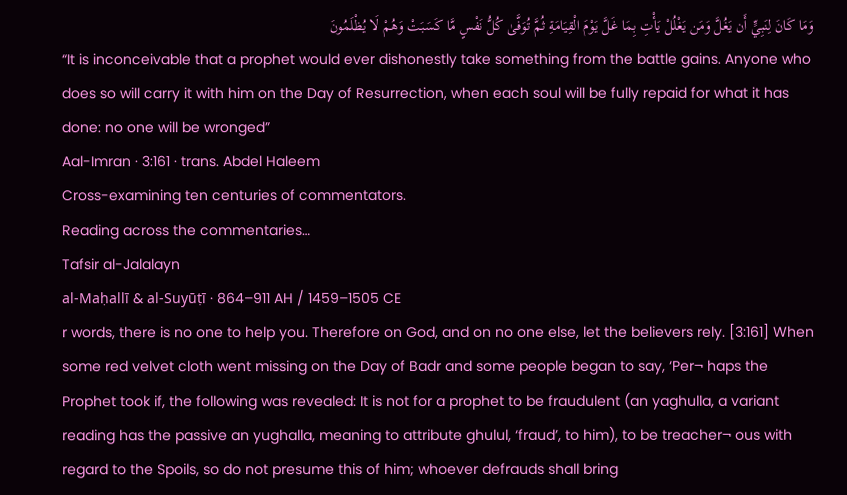وَمَا كَانَ لِنَبِيٍّ أَن يَغُلَّ وَمَن يَغْلُلْ يَأْتِ بِمَا غَلَّ يَوْمَ الْقِيَامَةِ ثُمَّ تُوَفَّىٰ كُلُّ نَفْسٍ مَّا كَسَبَتْ وَهُمْ لَا يُظْلَمُونَ
“It is inconceivable that a prophet would ever dishonestly take something from the battle gains. Anyone who does so will carry it with him on the Day of Resurrection, when each soul will be fully repaid for what it has done: no one will be wronged”
Aal-Imran · 3:161 · trans. Abdel Haleem
Cross-examining ten centuries of commentators.
Reading across the commentaries…
Tafsir al-Jalalayn
al-Maḥallī & al-Suyūṭī · 864–911 AH / 1459–1505 CE
r words, there is no one to help you. Therefore on God, and on no one else, let the believers rely. [3:161] When some red velvet cloth went missing on the Day of Badr and some people began to say, ‘Per¬ haps the Prophet took if, the following was revealed: It is not for a prophet to be fraudulent (an yaghulla, a variant reading has the passive an yughalla, meaning to attribute ghulul, ‘fraud’, to him), to be treacher¬ ous with regard to the Spoils, so do not presume this of him; whoever defrauds shall bring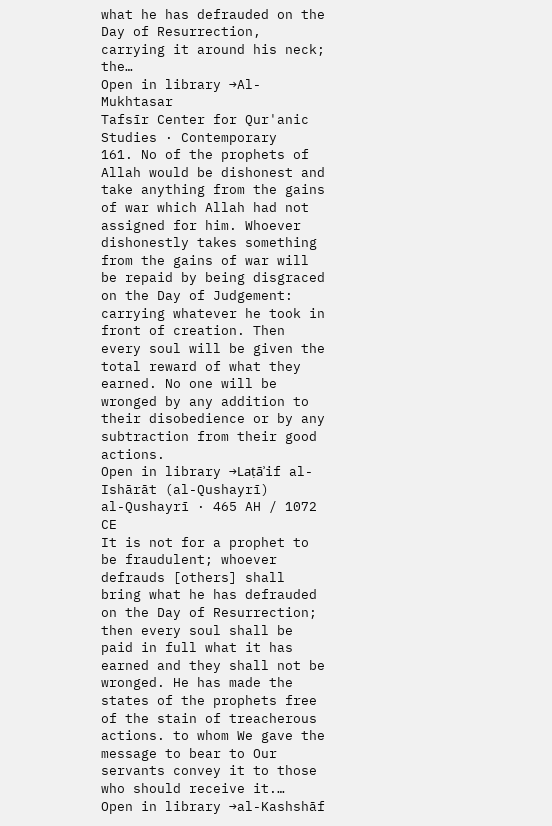what he has defrauded on the Day of Resurrection, carrying it around his neck; the…
Open in library →Al-Mukhtasar
Tafsīr Center for Qur'anic Studies · Contemporary
161. No of the prophets of Allah would be dishonest and take anything from the gains of war which Allah had not assigned for him. Whoever dishonestly takes something from the gains of war will be repaid by being disgraced on the Day of Judgement: carrying whatever he took in front of creation. Then every soul will be given the total reward of what they earned. No one will be wronged by any addition to their disobedience or by any subtraction from their good actions.
Open in library →Laṭāʾif al-Ishārāt (al-Qushayrī)
al-Qushayrī · 465 AH / 1072 CE
It is not for a prophet to be fraudulent; whoever defrauds [others] shall bring what he has defrauded on the Day of Resurrection; then every soul shall be paid in full what it has earned and they shall not be wronged. He has made the states of the prophets free of the stain of treacherous actions. to whom We gave the message to bear to Our servants convey it to those who should receive it.…
Open in library →al-Kashshāf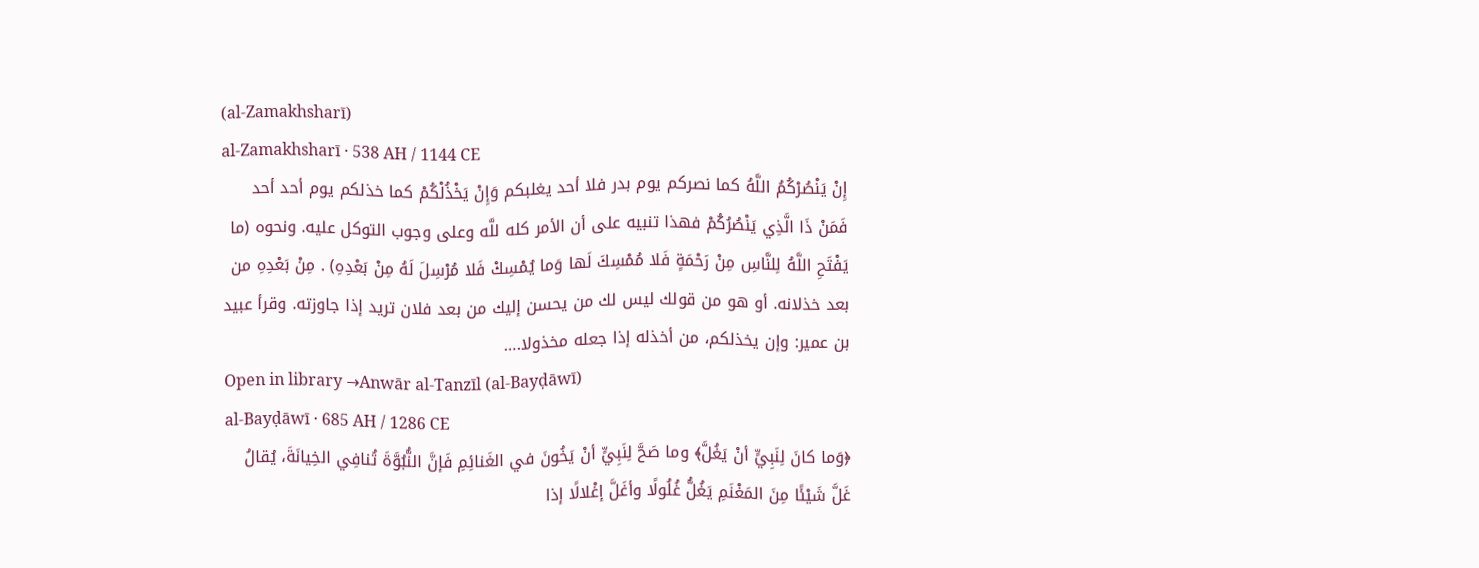(al-Zamakhsharī)
al-Zamakhsharī · 538 AH / 1144 CE
إِنْ يَنْصُرْكُمُ اللَّهُ كما نصركم يوم بدر فلا أحد يغلبكم وَإِنْ يَخْذُلْكُمْ كما خذلكم يوم أحد أحد فَمَنْ ذَا الَّذِي يَنْصُرُكُمْ فهذا تنبيه على أن الأمر كله للَّه وعلى وجوب التوكل عليه. ونحوه (ما يَفْتَحِ اللَّهُ لِلنَّاسِ مِنْ رَحْمَةٍ فَلا مُمْسِكَ لَها وَما يُمْسِكْ فَلا مُرْسِلَ لَهُ مِنْ بَعْدِهِ) . مِنْ بَعْدِهِ من بعد خذلانه. أو هو من قولك ليس لك من يحسن إليك من بعد فلان تريد إذا جاوزته. وقرأ عبيد بن عمير: وإن يخذلكم، من أخذله إذا جعله مخذولا.…
Open in library →Anwār al-Tanzīl (al-Bayḍāwī)
al-Bayḍāwī · 685 AH / 1286 CE
﴿وَما كانَ لِنَبِيٍّ أنْ يَغُلَّ﴾ وما صَحَّ لِنَبِيٍّ أنْ يَخُونَ في الغَنائِمِ فَإنَّ النُّبُوَّةَ تُنافِي الخِيانَةَ، يُقالُ غَلَّ شَيْئًا مِنَ المَغْنَمِ يَغُلُّ غُلُولًا وأغَلَّ إغْلالًا إذا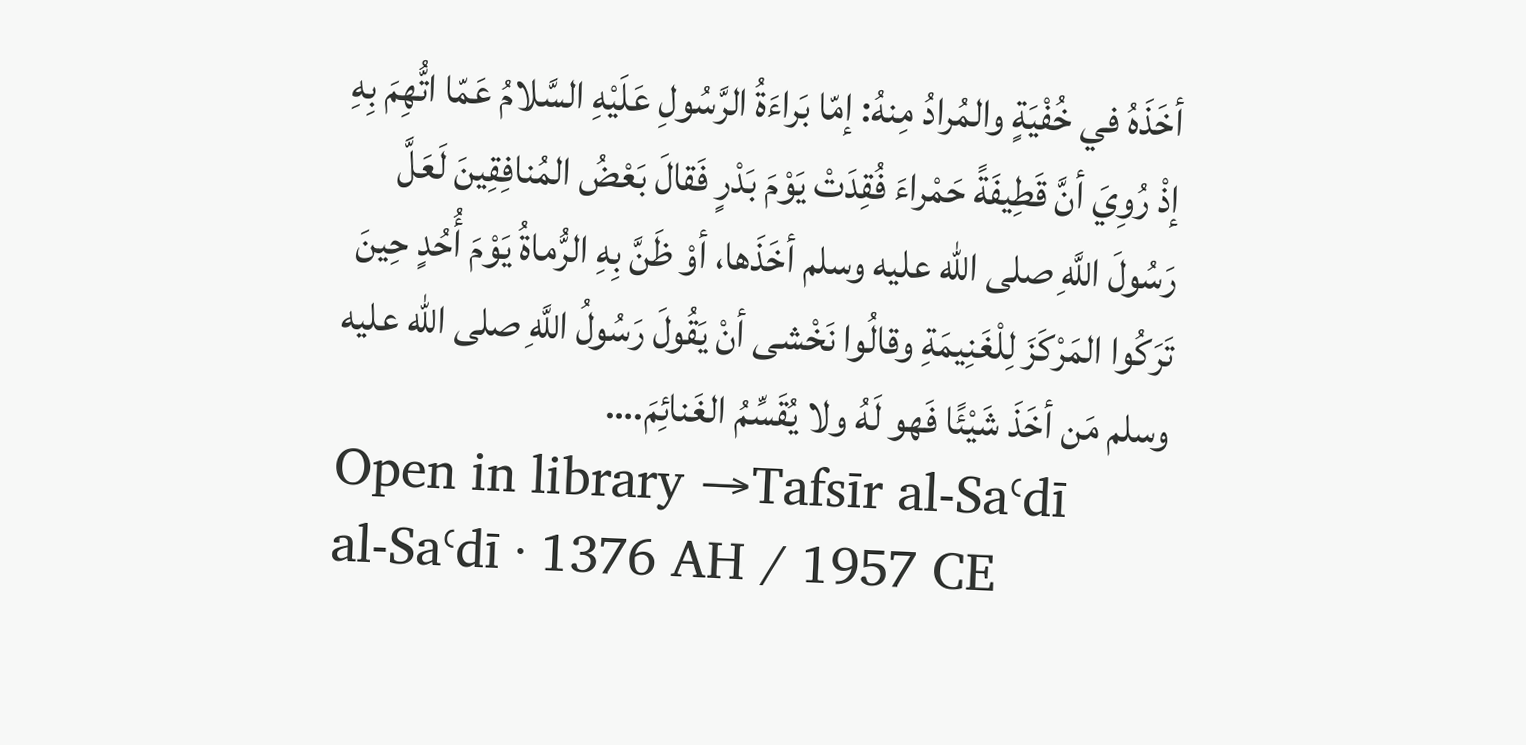أخَذَهُ في خُفْيَةٍ والمُرادُ مِنهُ: إمّا بَراءَةُ الرَّسُولِ عَلَيْهِ السَّلامُ عَمّا اتُّهِمَ بِهِ إذْ رُوِيَ أنَّ قَطِيفَةً حَمْراءَ فُقِدَتْ يَوْمَ بَدْرٍ فَقالَ بَعْضُ المُنافِقِينَ لَعَلَّ رَسُولَ اللَّهِ صلى الله عليه وسلم أخَذَها، أوْ ظَنَّ بِهِ الرُّماةُ يَوْمَ أُحُدٍ حِينَ تَرَكُوا المَرْكَزَ لِلْغَنِيمَةِ وقالُوا نَخْشى أنْ يَقُولَ رَسُولُ اللَّهِ صلى الله عليه وسلم مَن أخَذَ شَيْئًا فَهو لَهُ ولا يُقَسِّمُ الغَنائِمَ.…
Open in library →Tafsīr al-Saʿdī
al-Saʿdī · 1376 AH / 1957 CE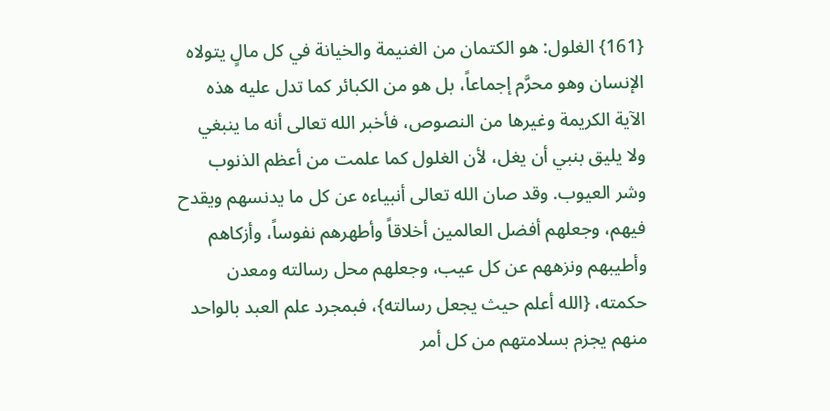{161} الغلول: هو الكتمان من الغنيمة والخيانة في كل مالٍ يتولاه الإنسان وهو محرَّم إجماعاً، بل هو من الكبائر كما تدل عليه هذه الآية الكريمة وغيرها من النصوص، فأخبر الله تعالى أنه ما ينبغي ولا يليق بنبي أن يغل، لأن الغلول كما علمت من أعظم الذنوب وشر العيوب. وقد صان الله تعالى أنبياءه عن كل ما يدنسهم ويقدح فيهم، وجعلهم أفضل العالمين أخلاقاً وأطهرهم نفوساً، وأزكاهم وأطيبهم ونزههم عن كل عيب، وجعلهم محل رسالته ومعدن حكمته، {الله أعلم حيث يجعل رسالته}، فبمجرد علم العبد بالواحد منهم يجزم بسلامتهم من كل أمر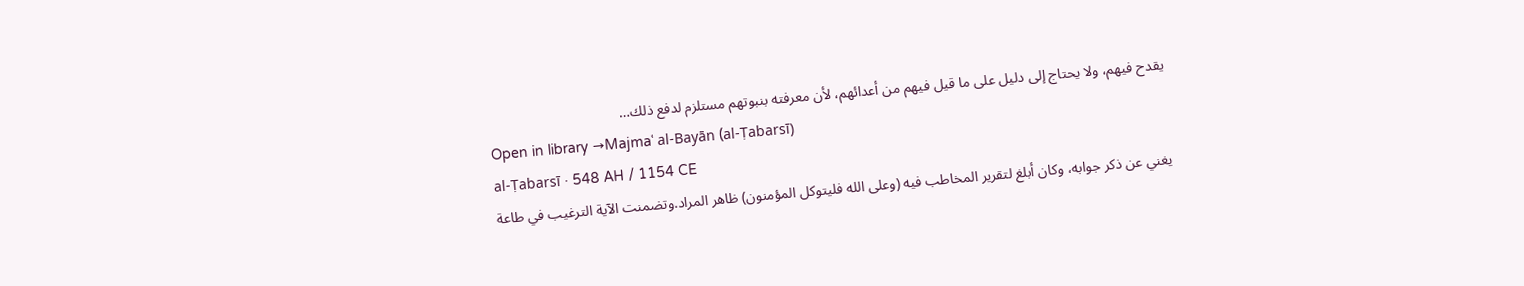يقدح فيهم، ولا يحتاج إلى دليل على ما قيل فيهم من أعدائهم، لأن معرفته بنبوتهم مستلزم لدفع ذلك…
Open in library →Majmaʿ al-Bayān (al-Ṭabarsī)
al-Ṭabarsī · 548 AH / 1154 CE
يغني عن ذكر جوابه، وكان أبلغ لتقرير المخاطب فيه (وعلى الله فليتوكل المؤمنون) ظاهر المراد.وتضمنت الآية الترغيب في طاعة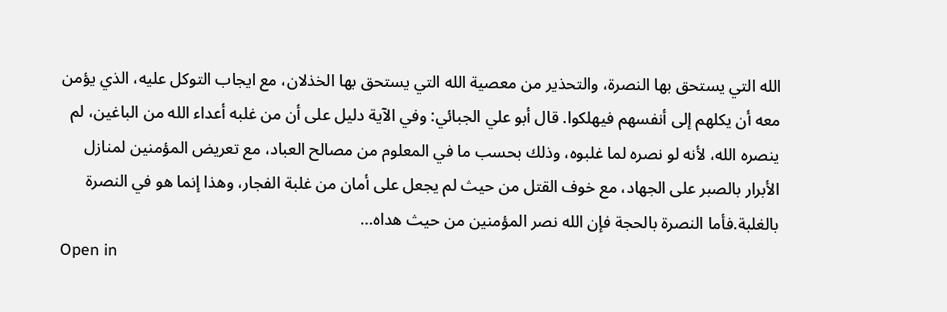الله التي يستحق بها النصرة، والتحذير من معصية الله التي يستحق بها الخذلان، مع ايجاب التوكل عليه، الذي يؤمن معه أن يكلهم إلى أنفسهم فيهلكوا. قال أبو علي الجبائي: وفي الآية دليل على أن من غلبه أعداء الله من الباغين، لم ينصره الله، لأنه لو نصره لما غلبوه، وذلك بحسب ما في المعلوم من مصالح العباد، مع تعريض المؤمنين لمنازل الأبرار بالصبر على الجهاد، مع خوف القتل من حيث لم يجعل على أمان من غلبة الفجار، وهذا إنما هو في النصرة بالغلبة.فأما النصرة بالحجة فإن الله نصر المؤمنين من حيث هداه…
Open in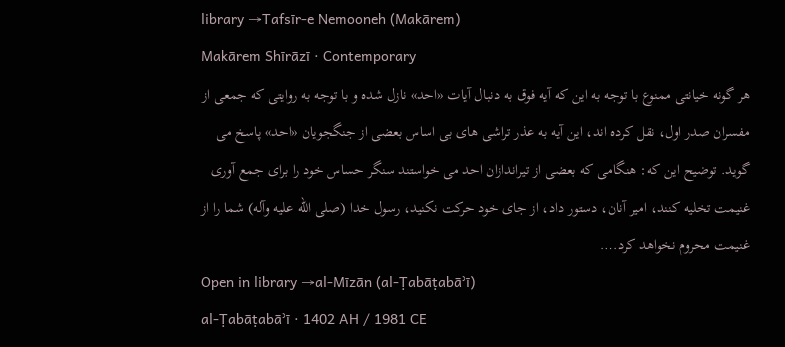library →Tafsīr-e Nemooneh (Makārem)
Makārem Shīrāzī · Contemporary
هر گونه خیانتى ممنوع با توجه به این که آیه فوق به دنبال آیات «احد» نازل شده و با توجه به روایتى که جمعى از مفسران صدر اول، نقل کرده اند، این آیه به عذر تراشى هاى بى اساس بعضى از جنگجویان «احد» پاسخ مى گوید. توضیح این که: هنگامى که بعضى از تیراندازان احد مى خواستند سنگر حساس خود را براى جمع آورى غنیمت تخلیه کنند، امیر آنان، دستور داد، از جاى خود حرکت نکنید، رسول خدا (صلى الله علیه وآله) شما را از غنیمت محروم نخواهد کرد.…
Open in library →al-Mīzān (al-Ṭabāṭabāʾī)
al-Ṭabāṭabāʾī · 1402 AH / 1981 CE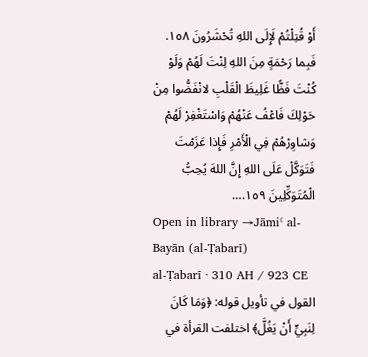أَوْ قُتِلْتُمْ لَإِلَى اللهِ تُحْشَرُونَ ١٥٨. فَبِما رَحْمَةٍ مِنَ اللهِ لِنْتَ لَهُمْ وَلَوْ كُنْتَ فَظًّا غَلِيظَ الْقَلْبِ لانْفَضُّوا مِنْ حَوْلِكَ فَاعْفُ عَنْهُمْ وَاسْتَغْفِرْ لَهُمْ وَشاوِرْهُمْ فِي الْأَمْرِ فَإِذا عَزَمْتَ فَتَوَكَّلْ عَلَى اللهِ إِنَّ اللهَ يُحِبُّ الْمُتَوَكِّلِينَ ١٥٩.…
Open in library →Jāmiʿ al-Bayān (al-Ṭabarī)
al-Ṭabarī · 310 AH / 923 CE
القول في تأويل قوله: ﴿وَمَا كَانَ لِنَبِيٍّ أَنْ يَغُلَّ﴾ اختلفت القرأة في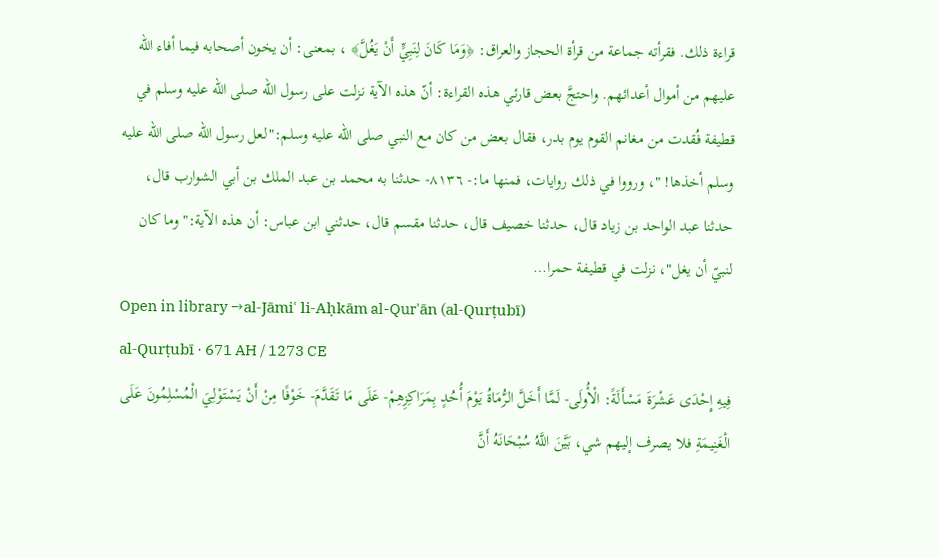قراءة ذلك. فقرأته جماعة من قرأة الحجاز والعراق: ﴿وَمَا كَانَ لِنَبِيٍّ أَنْ يَغُلَّ﴾ ، بمعنى: أن يخون أصحابه فيما أفاء الله عليهم من أموال أعدائهم. واحتجَّ بعض قارئي هذه القراءة: أنّ هذه الآية نزلت على رسول الله صلى الله عليه وسلم في قطيفة فُقدت من مغانم القوم يوم بدر، فقال بعض من كان مع النبي صلى الله عليه وسلم:"لعل رسول الله صلى الله عليه وسلم أخذها! "، ورووا في ذلك روايات، فمنها ما:- ٨١٣٦- حدثنا به محمد بن عبد الملك بن أبي الشوارب قال، حدثنا عبد الواحد بن زياد قال، حدثنا خصيف قال، حدثنا مقسم قال، حدثني ابن عباس: أن هذه الآية:"وما كان لنبيّ أن يغل"، نزلت في قطيفة حمرا…
Open in library →al-Jāmiʿ li-Aḥkām al-Qurʾān (al-Qurṭubī)
al-Qurṭubī · 671 AH / 1273 CE
فِيهِ إِحْدَى عَشْرَةَ مَسْأَلَةً: الْأُولَى- لَمَّا أَخَلَّ الرُّمَاةُ يَوْمَ أُحُدٍ بِمَرَاكِزِهِمْ- عَلَى مَا تَقَدَّمَ- خَوْفًا مِنْ أَنْ يَسْتَوْلِيَ الْمُسْلِمُونَ عَلَى الْغَنِيمَةِ فلا يصرف إليهم شي، بَيَّنَ اللَّهُ سُبْحَانَهُ أَنَّ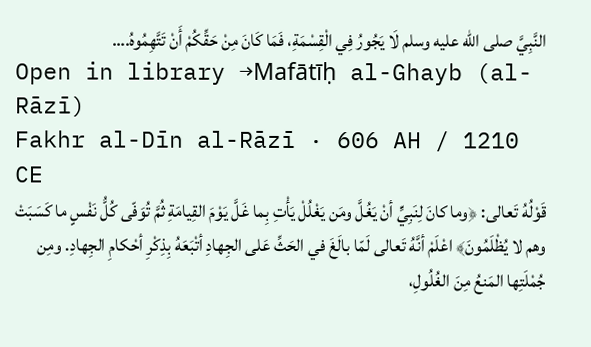النَّبِيَّ صلى الله عليه وسلم لَا يَجُورُ فِي الْقِسْمَةِ، فَمَا كَانَ مِنْ حَقِّكُمْ أَنْ تَتَّهِمُوهُ.…
Open in library →Mafātīḥ al-Ghayb (al-Rāzī)
Fakhr al-Dīn al-Rāzī · 606 AH / 1210 CE
قَوْلُهُ تَعالى: ﴿وما كانَ لِنَبِيٍّ أنْ يَغُلَّ ومَن يَغْلُلْ يَأْتِ بِما غَلَّ يَوْمَ القِيامَةِ ثُمَّ تُوَفّى كُلُّ نَفْسٍ ما كَسَبَتْ وهم لا يُظْلَمُونَ﴾ اعْلَمْ أنَّهُ تَعالى لَمّا بالَغَ في الحَثِّ عَلى الجِهادِ أتْبَعَهُ بِذِكْرِ أحْكامِ الجِهادِ. ومِن جُمْلَتِها المَنعُ مِنَ الغُلُولِ،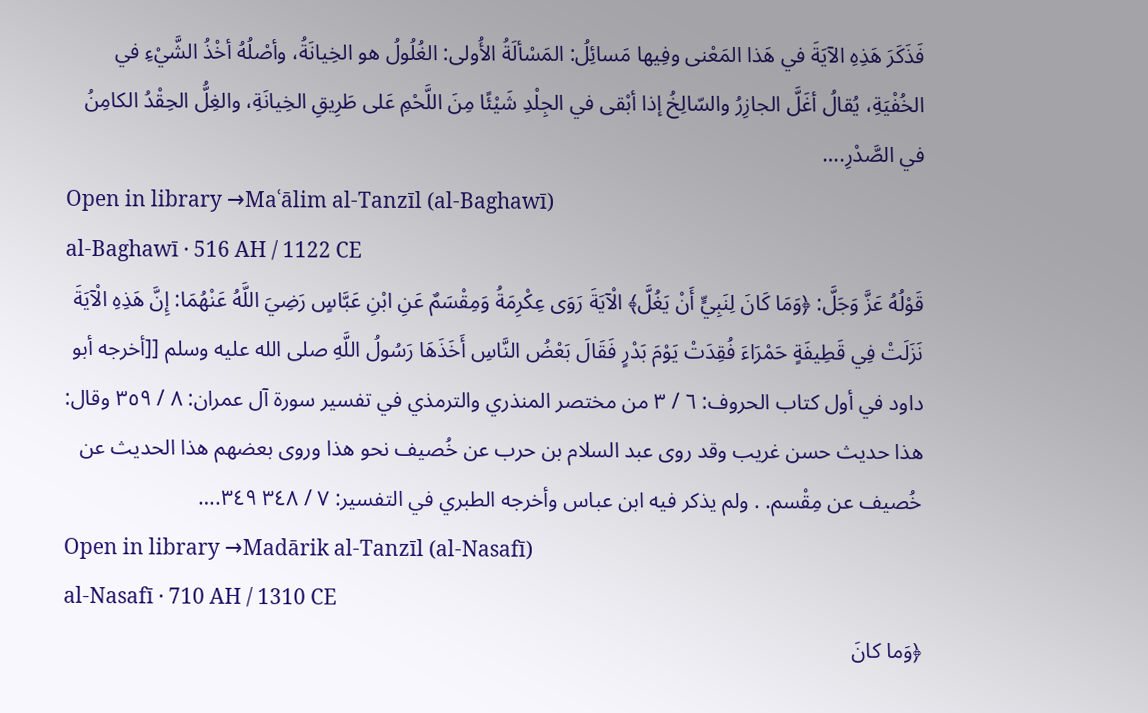فَذَكَرَ هَذِهِ الآيَةَ في هَذا المَعْنى وفِيها مَسائِلُ: المَسْألَةُ الأُولى: الغُلُولُ هو الخِيانَةُ، وأصْلُهُ أخْذُ الشَّيْءِ في الخُفْيَةِ، يُقالُ أغَلَّ الجازِرُ والسّالِخُ إذا أبْقى في الجِلْدِ شَيْئًا مِنَ اللَّحْمِ عَلى طَرِيقِ الخِيانَةِ، والغِلُّ الحِقْدُ الكامِنُ في الصَّدْرِ.…
Open in library →Maʿālim al-Tanzīl (al-Baghawī)
al-Baghawī · 516 AH / 1122 CE
قَوْلُهُ عَزَّ وَجَلَّ: ﴿وَمَا كَانَ لِنَبِيٍّ أَنْ يَغُلَّ﴾ الْآيَةَ رَوَى عِكْرِمَةُ وَمِقْسَمٌ عَنِ ابْنِ عَبَّاسٍ رَضِيَ اللَّهُ عَنْهُمَا: إِنَّ هَذِهِ الْآيَةَ نَزَلَتْ فِي قَطِيفَةٍ حَمْرَاءَ فُقِدَتْ يَوْمَ بَدْرٍ فَقَالَ بَعْضُ النَّاسِ أَخَذَهَا رَسُولُ اللَّهِ صلى الله عليه وسلم [[أخرجه أبو داود في أول كتاب الحروف: ٦ / ٣ من مختصر المنذري والترمذي في تفسير سورة آل عمران: ٨ / ٣٥٩ وقال: هذا حديث حسن غريب وقد روى عبد السلام بن حرب عن خُصيف نحو هذا وروى بعضهم هذا الحديث عن خُصيف عن مِقْسم. . ولم يذكر فيه ابن عباس وأخرجه الطبري في التفسير: ٧ / ٣٤٨ ٣٤٩.…
Open in library →Madārik al-Tanzīl (al-Nasafī)
al-Nasafī · 710 AH / 1310 CE
﴿وَما كانَ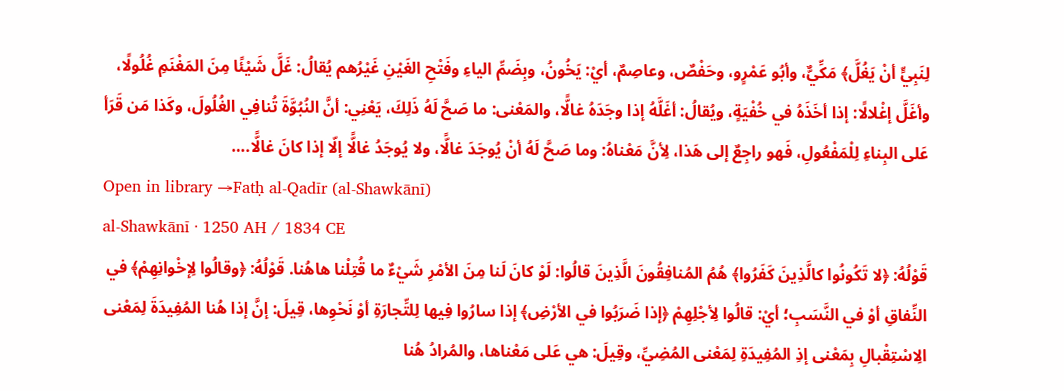لِنَبِيٍّ أنْ يَغُلَّ﴾ مَكِّيٌّ، وأبُو عَمْرٍو، وحَفْصٌ، وعاصِمٌ، أيْ: يَخُونُ، وبِضَمِّ الياءِ وفَتْحِ الغَيْنِ غَيْرُهم يُقالُ: غَلَّ شَيْئًا مِنَ المَغْنَمِ غُلُولًا، وأغَلَّ إغْلالًا: إذا أخَذَهُ في خُفْيَةٍ، ويُقالُ: أغَلَّهُ إذا وجَدَهُ غالًّا، والمَعْنى: ما صَحَّ لَهُ ذَلِكَ، يَعْنِي: أنَّ النُبُوَّةَ تُنافِي الغُلُولَ، وكَذا مَن قَرَأ عَلى البِناءِ لِلْمَفْعُولِ، فَهو راجِعٌ إلى هَذا، لِأنَّ مَعْناهُ: وما صَحَّ لَهُ أنْ يُوجَدَ غالًّا، ولا يُوجَدُ غالًّا إلّا إذا كانَ غالًّا.…
Open in library →Fatḥ al-Qadīr (al-Shawkānī)
al-Shawkānī · 1250 AH / 1834 CE
قَوْلُهُ: ﴿لا تَكُونُوا كالَّذِينَ كَفَرُوا﴾ هُمُ المُنافِقُونَ الَّذِينَ قالُوا: لَوْ كانَ لَنا مِنَ الأمْرِ شَيْءٌ ما قُتِلْنا هاهُنا. قَوْلُهُ: ﴿وقالُوا لِإخْوانِهِمْ﴾ في النِّفاقِ أوْ في النَّسَبِ؛ أيْ: قالُوا لِأجْلِهِمْ ﴿إذا ضَرَبُوا في الأرْضِ﴾ إذا سارُوا فِيها لِلتِّجارَةِ أوْ نَحْوِها، قِيلَ: إنَّ إذا هُنا المُفِيدَةَ لِمَعْنى الِاسْتِقْبالِ بِمَعْنى إذِ المُفِيدَةِ لِمَعْنى المُضِيِّ، وقِيلَ: هي عَلى مَعْناها، والمُرادُ هُنا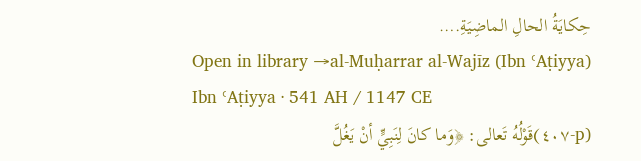حِكايَةُ الحالِ الماضِيَةِ.…
Open in library →al-Muḥarrar al-Wajīz (Ibn ʿAṭiyya)
Ibn ʿAṭiyya · 541 AH / 1147 CE
(p-٤٠٧)قَوْلُهُ تَعالى: ﴿وَما كانَ لِنَبِيٍّ أنْ يَغُلَّ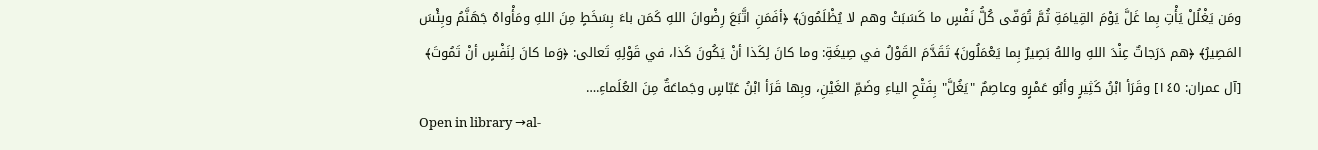ومَن يَغْلُلْ يَأْتِ بِما غَلَّ يَوْمَ القِيامَةِ ثُمَّ تُوَفّى كُلُّ نَفْسٍ ما كَسَبَتْ وهم لا يُظْلَمُونَ﴾ ﴿أفَمَنِ اتَّبَعَ رِضْوانَ اللهِ كَمَن باءَ بِسَخَطٍ مِنَ اللهِ ومَأْواهُ جَهَنَّمُ وبِئْسَ المَصِيرُ﴾ ﴿هم دَرَجاتٌ عِنْدَ اللهِ واللهُ بَصِيرٌ بِما يَعْمَلُونَ﴾ تَقَدَّمَ القَوْلُ في صِيغَةِ: وما كانَ لِكَذا أنْ يَكُونَ كَذا، في قَوْلِهِ تَعالى: ﴿وَما كانَ لِنَفْسٍ أنْ تَمُوتَ﴾ [آل عمران: ١٤٥] وقَرَأ ابْنُ كَثِيرٍ وأبُو عَمْرٍو وعاصِمٌ "يَغُلَّ" بِفَتْحِ الياءِ وضَمِّ الغَيْنِ، وبِها قَرَأ ابْنُ عَبّاسٍ وجَماعَةٌ مِنَ العُلَماءِ.…
Open in library →al-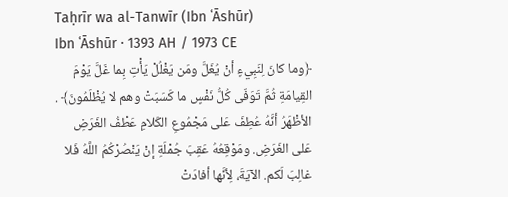Taḥrīr wa al-Tanwīr (Ibn ʿĀshūr)
Ibn ʿĀshūr · 1393 AH / 1973 CE
﴿وما كانَ لِنَبِيءٍ أنْ يُغَلَّ ومَن يَغْلُلْ يَأْتِ بِما غَلَّ يَوْمَ القِيامَةِ ثُمَّ تَوَفّى كُلُّ نَفْسٍ ما كَسَبَتْ وهم لا يُظْلَمُونَ﴾ . الأظْهَرُ أنَّهُ عُطِفَ عَلى مَجْمُوعِ الكَلامِ عَطْفُ الغَرَضِ عَلى الغَرَضِ. ومَوْقِعُهُ عَقِبَ جُمْلَةِ إنْ يَنْصُرْكُمُ اللَّهُ فَلا غالِبَ لَكم. الآيَةَ، لِأنَّها أفادَتْ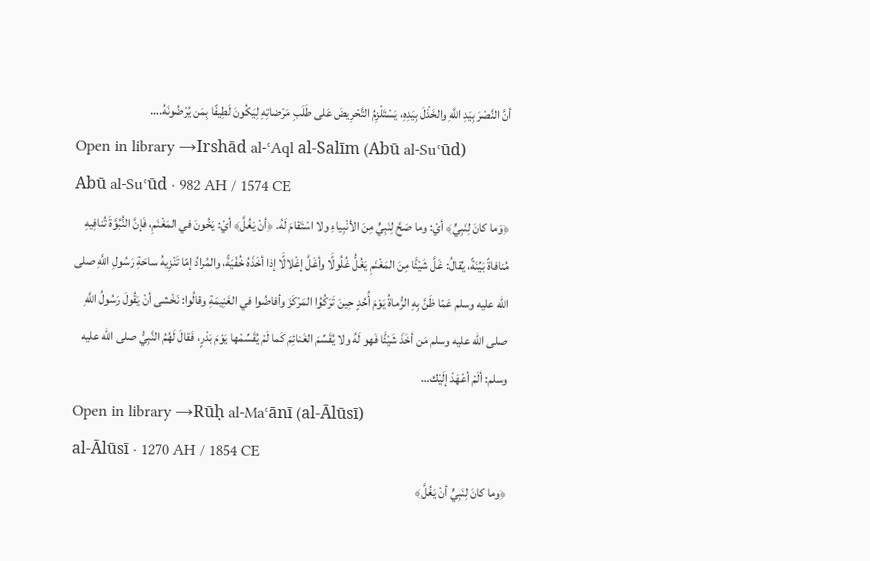أنَّ النَّصْرَ بِيَدِ اللَّهِ والخَذْلَ بِيَدِهِ، يَسْتَلْزِمُ التَّحْرِيضَ عَلى طَلَبِ مَرْضاتِهِ لِيَكُونَ لَطِيفًا بِمَن يُرْضُونَهُ.…
Open in library →Irshād al-ʿAql al-Salīm (Abū al-Suʿūd)
Abū al-Suʿūd · 982 AH / 1574 CE
﴿وَما كانَ لِنَبِيٍّ﴾ أيْ: وما صَحَّ لِنَبِيٍّ مِنَ الأنْبِياءِ ولا اسْتَقامَ لَهُ. ﴿أنْ يَغُلَّ﴾ أيْ: يَخُونَ في المَغْنَمِ، فَإنَّ النُّبُوَّةَ تُنافِيهِ مُنافاةً بَيِّنَةً، يُقالُ: غَلَّ شَيْئًَا مِنَ المَغْنَمِ يَغُلُّ غُلُولًَا وأغَلَّ إغْلالًَا إذا أخَذَهُ خُفْيَةً، والمُرادُ إمّا تَنْزِيهُ ساحَةِ رَسُولِ اللَّهِ صلى الله عليه وسلم عَمّا ظَنَّ بِهِ الرُّماةُ يَوْمَ أُحُدٍ حِينَ تَرَكُوُا المَرْكَزَ وأفاضُوا في الغَنِيمَةِ وقالُوا: نَخْشى أنْ يَقُولَ رَسُولُ اللَّهِ صلى الله عليه وسلم مَن أخَذَ شَيْئًَا فَهو لَهُ ولا يُقَسِّمَ الغَنائِمَ كَما لَمْ يُقَسِّمْها يَوْمَ بَدْرٍ، فَقالَ لَهُمُ النَّبِيُّ صلى الله عليه وسلم: ألَمْ أعْهَدْ إلَيْك…
Open in library →Rūḥ al-Maʿānī (al-Ālūsī)
al-Ālūsī · 1270 AH / 1854 CE
﴿وما كانَ لِنَبِيٍّ أنْ يَغُلَّ﴾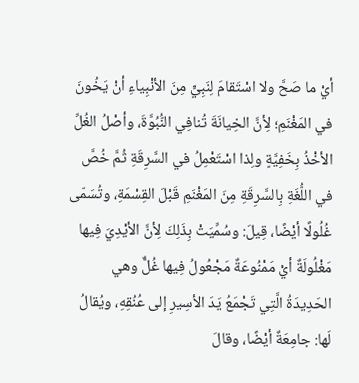أيْ ما صَحَّ ولا اسْتَقامَ لِنَبِيٍّ مِنَ الأنْبِياءِ أنْ يَخُونَ في المَغْنَمِ؛ لِأنَّ الخِيانَةَ تُنافِي النُّبُوَّةَ، وأصْلُ الغُلِّ الأخْذُ بِخَفِيَّةٍ ولِذا اسْتَعْمِلُ في السَّرِقَةِ ثُمَّ خُصَّ في اللُّغَةِ بِالسَّرِقَةِ مِنَ المَغْنَمِ قَبْلَ القِسْمَةِ، وتُسَمّى غُلُولًا أيْضًا، قِيلَ: وسُمِّيَتْ بِذَلِكَ لِأنَّ الأيْدِيَ فِيها مَغْلُولَةٌ أيْ مَمْنُوعَةٌ مَجْعُولُ فِيها غُلٌّ وهي الحَدِيدَةُ الَّتِي تَجْمَعُ يَدَ الأسِيرِ إلى عُنُقِهِ، ويُقالُ لَها: جامِعَةٌ أيْضًا، وقالَ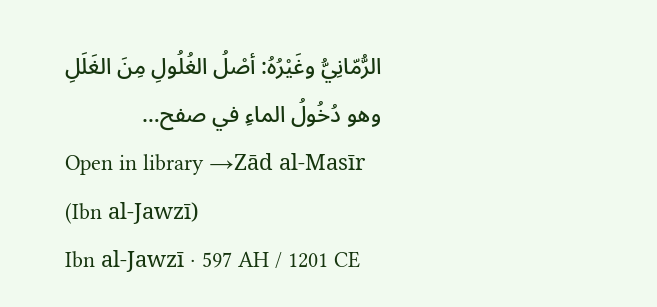الرُّمّانِيُّ وغَيْرُهُ: أصْلُ الغُلُولِ مِنَ الغَلَلِ وهو دُخُولُ الماءِ في صفح…
Open in library →Zād al-Masīr (Ibn al-Jawzī)
Ibn al-Jawzī · 597 AH / 1201 CE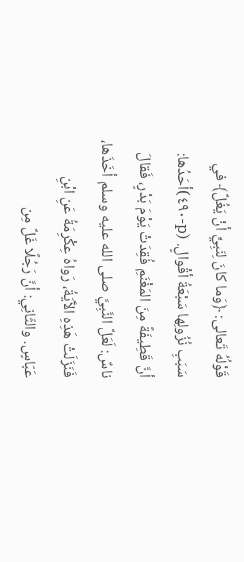قَوْلُهُ تَعالى: ﴿وَما كانَ لِنَبِيٍّ أنْ يَغُلَّ﴾ في سَبَبِ نُزُولِها سَبْعَةُ أقْوالٍ. (p-٤٩٠)أحَدُها: أنَّ قَطِيفَةً مِنَ المَغْنَمِ فُقِدَتْ يَوْمَ بَدْرٍ، فَقالَ ناسٌ: لَعَلَّ النَّبِيَّ صلى الله عليه وسلم أخَذَها، فَنَزَلَتْ هَذِهِ الآَيَةُ، رَواهُ عِكْرِمَةُ عَنِ ابْنِ عَبّاسٍ. والثّانِي: أنَّ رَجُلًا غَلَّ مِن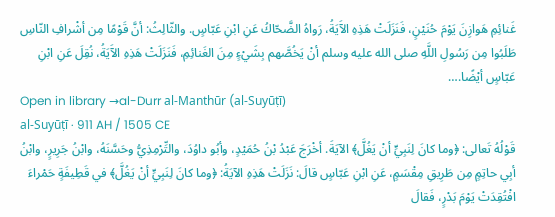غَنائِمِ هَوازِنَ يَوْمَ حُنَيْنٍ، فَنَزَلَتْ هَذِهِ الآَيَةُ، رَواهُ الضَّحّاكُ عَنِ ابْنِ عَبّاسٍ. والثّالِثُ: أنَّ قَوْمًا مِن أشْرافِ النّاسِ طَلَبُوا مِن رَسُولِ اللَّهِ صلى الله عليه وسلم أنْ يَخُصَّهم بِشَيْءٍ مِنَ الغَنائِمِ، فَنَزَلَتْ هَذِهِ الآَيَةُ، نُقِلَ عَنِ ابْنِ عَبّاسٍ أيْضًا.…
Open in library →al-Durr al-Manthūr (al-Suyūṭī)
al-Suyūṭī · 911 AH / 1505 CE
قَوْلُهُ تَعالى: ﴿وما كانَ لِنَبِيٍّ أنْ يَغُلَّ﴾ الآيَةَ. أخْرَجَ عَبْدُ بْنُ حُمَيْدٍ، وأبُو داوُدَ، والتِّرْمِذِيُّ وحَسَّنَهُ، وابْنُ جَرِيرٍ، وابْنُ أبِي حاتِمٍ مِن طَرِيقِ مِقْسَمٍ، عَنِ ابْنِ عَبّاسٍ قالَ: نَزَلَتْ هَذِهِ الآيَةُ: ﴿وما كانَ لِنَبِيٍّ أنْ يَغُلَّ﴾ في قَطِيفَةٍ حَمْراءَ افْتُقِدَتْ يَوْمَ بَدْرٍ، فَقالَ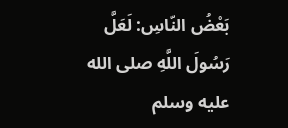بَعْضُ النّاسِ: لَعَلَّ رَسُولَ اللَّهِ صلى الله عليه وسلم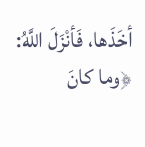أخَذَها، فَأنْزَلَ اللَّهُ: ﴿وما كانَ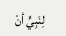لِنَبِيٍّ أنْ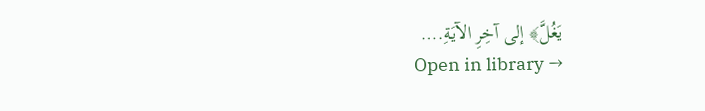يَغُلَّ﴾ إلى آخِرِ الآيَةِ.…
Open in library →